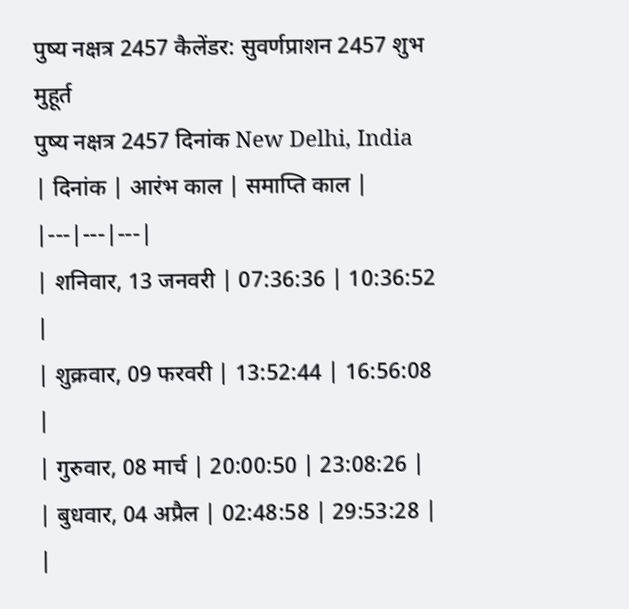पुष्य नक्षत्र 2457 कैलेंडर: सुवर्णप्राशन 2457 शुभ मुहूर्त
पुष्य नक्षत्र 2457 दिनांक New Delhi, India
| दिनांक | आरंभ काल | समाप्ति काल |
|---|---|---|
| शनिवार, 13 जनवरी | 07:36:36 | 10:36:52 |
| शुक्रवार, 09 फरवरी | 13:52:44 | 16:56:08 |
| गुरुवार, 08 मार्च | 20:00:50 | 23:08:26 |
| बुधवार, 04 अप्रैल | 02:48:58 | 29:53:28 |
|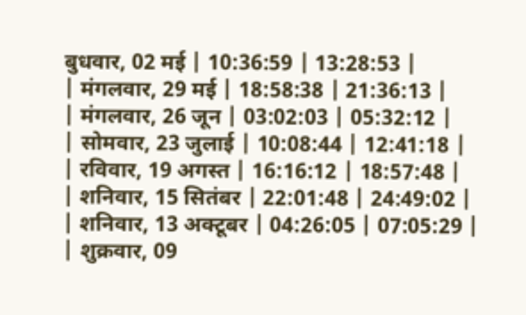बुधवार, 02 मई | 10:36:59 | 13:28:53 |
| मंगलवार, 29 मई | 18:58:38 | 21:36:13 |
| मंगलवार, 26 जून | 03:02:03 | 05:32:12 |
| सोमवार, 23 जुलाई | 10:08:44 | 12:41:18 |
| रविवार, 19 अगस्त | 16:16:12 | 18:57:48 |
| शनिवार, 15 सितंबर | 22:01:48 | 24:49:02 |
| शनिवार, 13 अक्टूबर | 04:26:05 | 07:05:29 |
| शुक्रवार, 09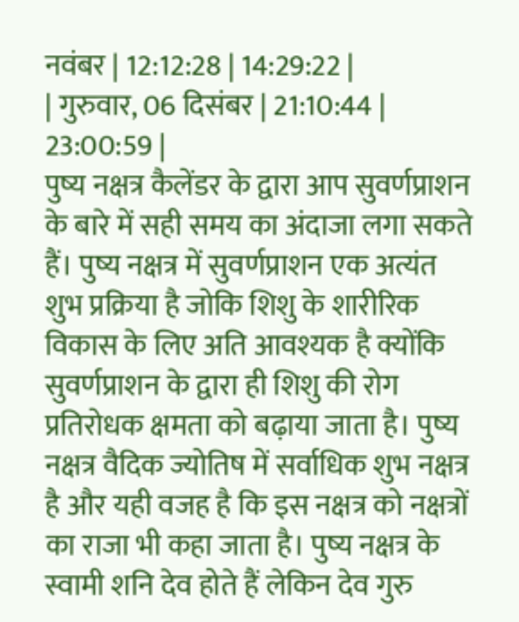नवंबर | 12:12:28 | 14:29:22 |
| गुरुवार, 06 दिसंबर | 21:10:44 | 23:00:59 |
पुष्य नक्षत्र कैलेंडर के द्वारा आप सुवर्णप्राशन के बारे में सही समय का अंदाजा लगा सकते हैं। पुष्य नक्षत्र में सुवर्णप्राशन एक अत्यंत शुभ प्रक्रिया है जोकि शिशु के शारीरिक विकास के लिए अति आवश्यक है क्योंकि सुवर्णप्राशन के द्वारा ही शिशु की रोग प्रतिरोधक क्षमता को बढ़ाया जाता है। पुष्य नक्षत्र वैदिक ज्योतिष में सर्वाधिक शुभ नक्षत्र है और यही वजह है कि इस नक्षत्र को नक्षत्रों का राजा भी कहा जाता है। पुष्य नक्षत्र के स्वामी शनि देव होते हैं लेकिन देव गुरु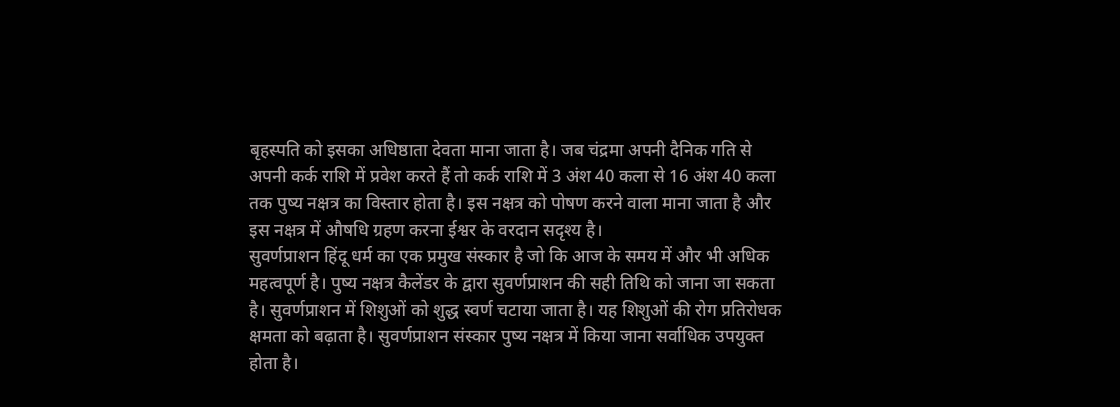बृहस्पति को इसका अधिष्ठाता देवता माना जाता है। जब चंद्रमा अपनी दैनिक गति से अपनी कर्क राशि में प्रवेश करते हैं तो कर्क राशि में 3 अंश 40 कला से 16 अंश 40 कला तक पुष्य नक्षत्र का विस्तार होता है। इस नक्षत्र को पोषण करने वाला माना जाता है और इस नक्षत्र में औषधि ग्रहण करना ईश्वर के वरदान सदृश्य है।
सुवर्णप्राशन हिंदू धर्म का एक प्रमुख संस्कार है जो कि आज के समय में और भी अधिक महत्वपूर्ण है। पुष्य नक्षत्र कैलेंडर के द्वारा सुवर्णप्राशन की सही तिथि को जाना जा सकता है। सुवर्णप्राशन में शिशुओं को शुद्ध स्वर्ण चटाया जाता है। यह शिशुओं की रोग प्रतिरोधक क्षमता को बढ़ाता है। सुवर्णप्राशन संस्कार पुष्य नक्षत्र में किया जाना सर्वाधिक उपयुक्त होता है।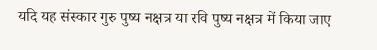यदि यह संस्कार गुरु पुष्य नक्षत्र या रवि पुष्य नक्षत्र में किया जाए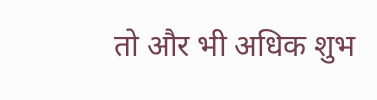तो और भी अधिक शुभ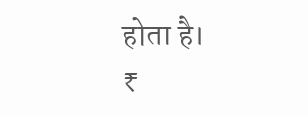होता है।
₹